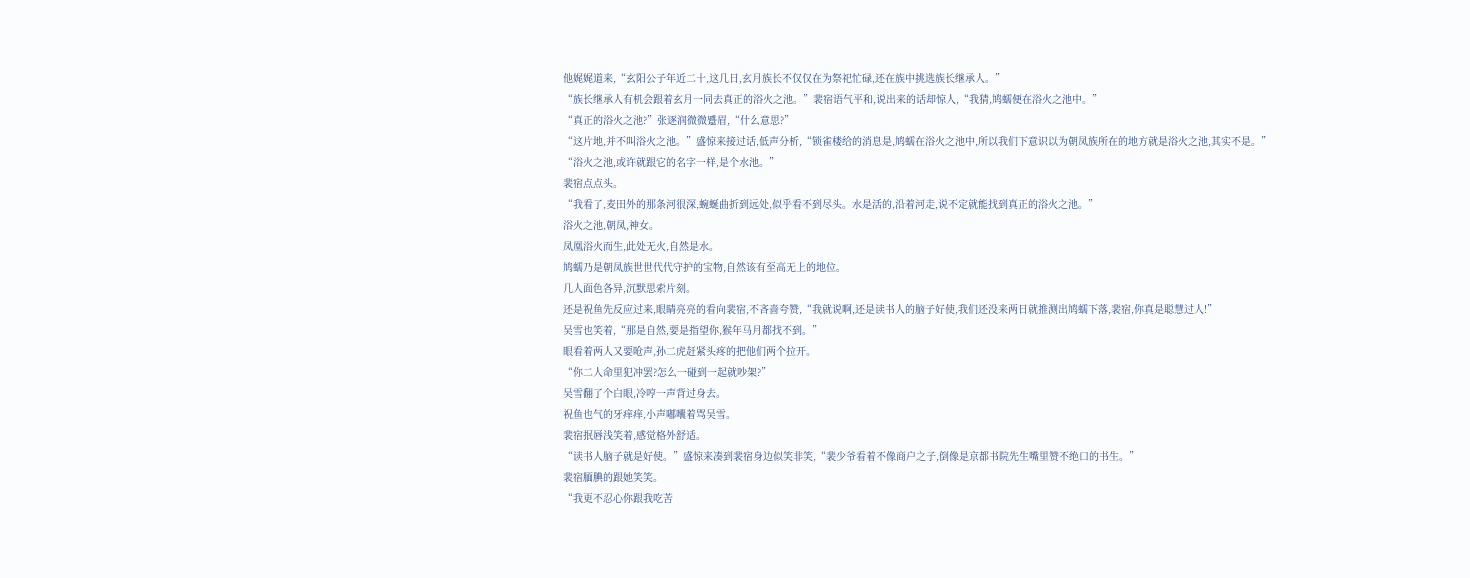他娓娓道来,“玄阳公子年近二十,这几日,玄月族长不仅仅在为祭祀忙碌,还在族中挑选族长继承人。”
“族长继承人有机会跟着玄月一同去真正的浴火之池。”裴宿语气平和,说出来的话却惊人,“我猜,鸠蠕便在浴火之池中。”
“真正的浴火之池?”张逐润微微蹙眉,“什么意思?”
“这片地,并不叫浴火之池。”盛惊来接过话,低声分析,“锁雀楼给的消息是,鸠蠕在浴火之池中,所以我们下意识以为朝凤族所在的地方就是浴火之池,其实不是。”
“浴火之池,或许就跟它的名字一样,是个水池。”
裴宿点点头。
“我看了,麦田外的那条河很深,蜿蜒曲折到远处,似乎看不到尽头。水是活的,沿着河走,说不定就能找到真正的浴火之池。”
浴火之池,朝凤,神女。
凤凰浴火而生,此处无火,自然是水。
鸠蠕乃是朝凤族世世代代守护的宝物,自然该有至高无上的地位。
几人面色各异,沉默思索片刻。
还是祝鱼先反应过来,眼睛亮亮的看向裴宿,不吝啬夸赞,“我就说啊,还是读书人的脑子好使,我们还没来两日就推测出鸠蠕下落,裴宿,你真是聪慧过人!”
吴雪也笑着,“那是自然,要是指望你,猴年马月都找不到。”
眼看着两人又要呛声,孙二虎赶紧头疼的把他们两个拉开。
“你二人命里犯冲罢?怎么一碰到一起就吵架?”
吴雪翻了个白眼,冷哼一声背过身去。
祝鱼也气的牙痒痒,小声嘟囔着骂吴雪。
裴宿抿唇浅笑着,感觉格外舒适。
“读书人脑子就是好使。”盛惊来凑到裴宿身边似笑非笑,“裴少爷看着不像商户之子,倒像是京都书院先生嘴里赞不绝口的书生。”
裴宿腼腆的跟她笑笑。
“我更不忍心你跟我吃苦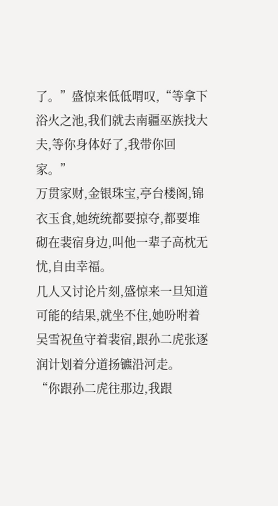了。”盛惊来低低喟叹,“等拿下浴火之池,我们就去南疆巫族找大夫,等你身体好了,我带你回家。”
万贯家财,金银珠宝,亭台楼阁,锦衣玉食,她统统都要掠夺,都要堆砌在裴宿身边,叫他一辈子高枕无忧,自由幸福。
几人又讨论片刻,盛惊来一旦知道可能的结果,就坐不住,她吩咐着吴雪祝鱼守着裴宿,跟孙二虎张逐润计划着分道扬镳沿河走。
“你跟孙二虎往那边,我跟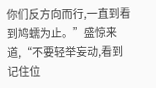你们反方向而行,一直到看到鸠蠕为止。”盛惊来道,“不要轻举妄动,看到记住位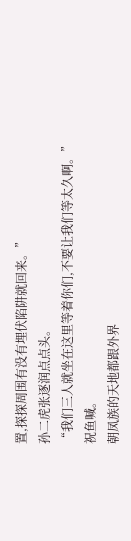置,探探周围有没有埋伏陷阱就回来。”
孙二虎张逐润点点头。
“我们三人就坐在这里等着你们,不要让我们等太久啊。”祝鱼喊。
朝凤族的天地都跟外界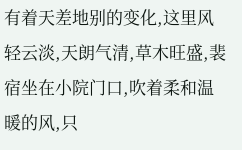有着天差地别的变化,这里风轻云淡,天朗气清,草木旺盛,裴宿坐在小院门口,吹着柔和温暖的风,只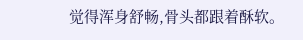觉得浑身舒畅,骨头都跟着酥软。